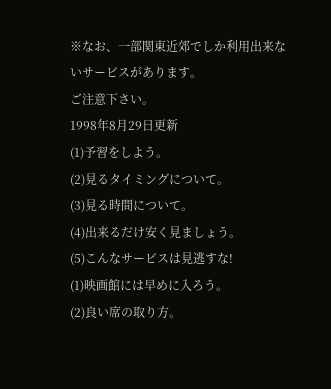※なお、一部関東近郊でしか利用出来ないサービスがあります。
ご注意下さい。
1998年8月29日更新
(1)予習をしよう。
(2)見るタイミングについて。
(3)見る時間について。
(4)出来るだけ安く見ましょう。
(5)こんなサービスは見逃すな!
(1)映画館には早めに入ろう。
(2)良い席の取り方。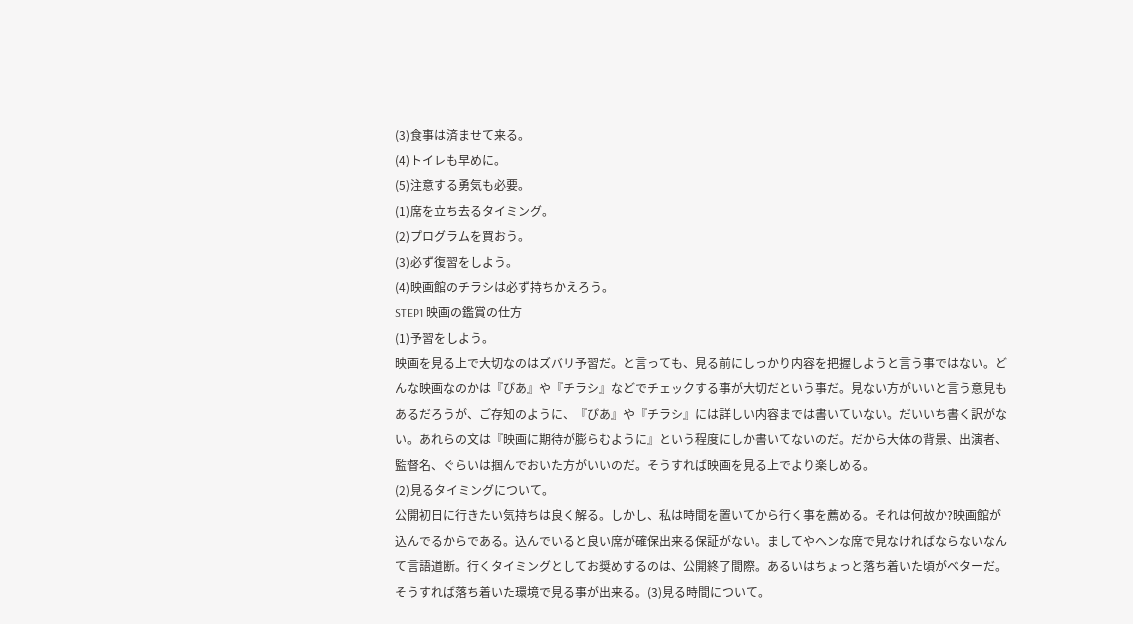(3)食事は済ませて来る。
(4)トイレも早めに。
(5)注意する勇気も必要。
(1)席を立ち去るタイミング。
(2)プログラムを買おう。
(3)必ず復習をしよう。
(4)映画館のチラシは必ず持ちかえろう。
STEP1 映画の鑑賞の仕方
(1)予習をしよう。
映画を見る上で大切なのはズバリ予習だ。と言っても、見る前にしっかり内容を把握しようと言う事ではない。どんな映画なのかは『ぴあ』や『チラシ』などでチェックする事が大切だという事だ。見ない方がいいと言う意見もあるだろうが、ご存知のように、『ぴあ』や『チラシ』には詳しい内容までは書いていない。だいいち書く訳がない。あれらの文は『映画に期待が膨らむように』という程度にしか書いてないのだ。だから大体の背景、出演者、監督名、ぐらいは掴んでおいた方がいいのだ。そうすれば映画を見る上でより楽しめる。
(2)見るタイミングについて。
公開初日に行きたい気持ちは良く解る。しかし、私は時間を置いてから行く事を薦める。それは何故か?映画館が込んでるからである。込んでいると良い席が確保出来る保証がない。ましてやヘンな席で見なければならないなんて言語道断。行くタイミングとしてお奨めするのは、公開終了間際。あるいはちょっと落ち着いた頃がベターだ。そうすれば落ち着いた環境で見る事が出来る。(3)見る時間について。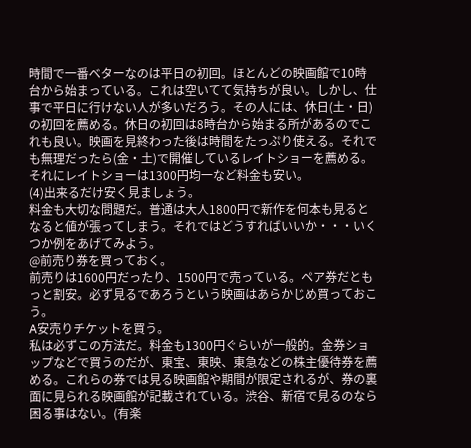時間で一番ベターなのは平日の初回。ほとんどの映画館で10時台から始まっている。これは空いてて気持ちが良い。しかし、仕事で平日に行けない人が多いだろう。その人には、休日(土・日)の初回を薦める。休日の初回は8時台から始まる所があるのでこれも良い。映画を見終わった後は時間をたっぷり使える。それでも無理だったら(金・土)で開催しているレイトショーを薦める。それにレイトショーは1300円均一など料金も安い。
(4)出来るだけ安く見ましょう。
料金も大切な問題だ。普通は大人1800円で新作を何本も見るとなると値が張ってしまう。それではどうすればいいか・・・いくつか例をあげてみよう。
@前売り券を買っておく。
前売りは1600円だったり、1500円で売っている。ペア券だともっと割安。必ず見るであろうという映画はあらかじめ買っておこう。
A安売りチケットを買う。
私は必ずこの方法だ。料金も1300円ぐらいが一般的。金券ショップなどで買うのだが、東宝、東映、東急などの株主優待券を薦める。これらの券では見る映画館や期間が限定されるが、券の裏面に見られる映画館が記載されている。渋谷、新宿で見るのなら困る事はない。(有楽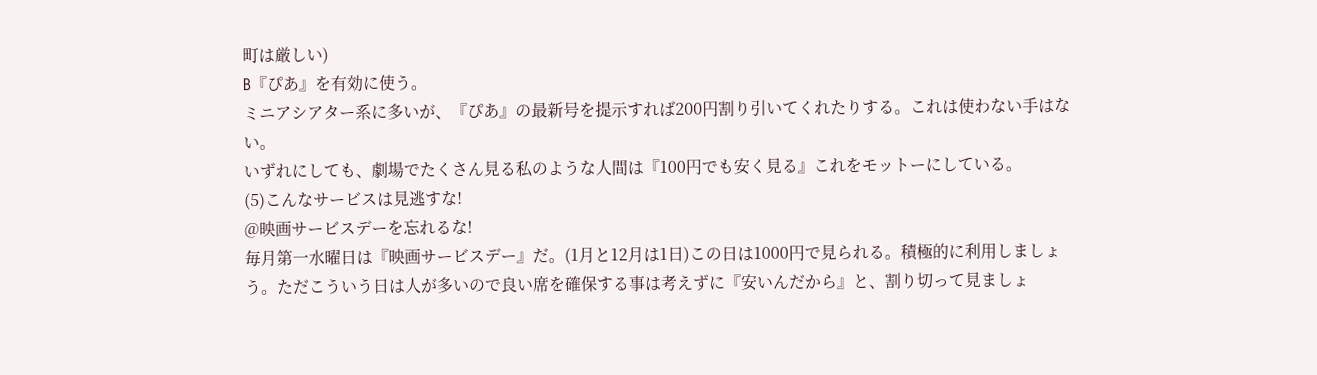町は厳しい)
B『ぴあ』を有効に使う。
ミニアシアター系に多いが、『ぴあ』の最新号を提示すれば200円割り引いてくれたりする。これは使わない手はない。
いずれにしても、劇場でたくさん見る私のような人間は『100円でも安く見る』これをモットーにしている。
(5)こんなサービスは見逃すな!
@映画サービスデーを忘れるな!
毎月第一水曜日は『映画サービスデー』だ。(1月と12月は1日)この日は1000円で見られる。積極的に利用しましょう。ただこういう日は人が多いので良い席を確保する事は考えずに『安いんだから』と、割り切って見ましょ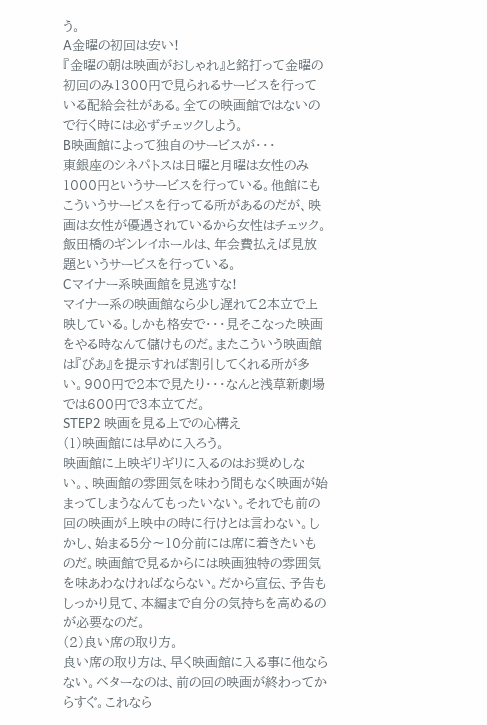う。
A金曜の初回は安い!
『金曜の朝は映画がおしゃれ』と銘打って金曜の初回のみ1300円で見られるサービスを行っている配給会社がある。全ての映画館ではないので行く時には必ずチェックしよう。
B映画館によって独自のサービスが・・・
東銀座のシネパトスは日曜と月曜は女性のみ1000円というサービスを行っている。他館にもこういうサービスを行ってる所があるのだが、映画は女性が優遇されているから女性はチェック。飯田橋のギンレイホールは、年会費払えば見放題というサービスを行っている。
Cマイナー系映画館を見逃すな!
マイナー系の映画館なら少し遅れて2本立で上映している。しかも格安で・・・見そこなった映画をやる時なんて儲けものだ。またこういう映画館は『ぴあ』を提示すれば割引してくれる所が多い。900円で2本で見たり・・・なんと浅草新劇場では600円で3本立てだ。
STEP2 映画を見る上での心構え
(1)映画館には早めに入ろう。
映画館に上映ギリギリに入るのはお奨めしない。、映画館の雰囲気を味わう間もなく映画が始まってしまうなんてもったいない。それでも前の回の映画が上映中の時に行けとは言わない。しかし、始まる5分〜10分前には席に着きたいものだ。映画館で見るからには映画独特の雰囲気を味あわなければならない。だから宣伝、予告もしっかり見て、本編まで自分の気持ちを高めるのが必要なのだ。
(2)良い席の取り方。
良い席の取り方は、早く映画館に入る事に他ならない。ベターなのは、前の回の映画が終わってからすぐ。これなら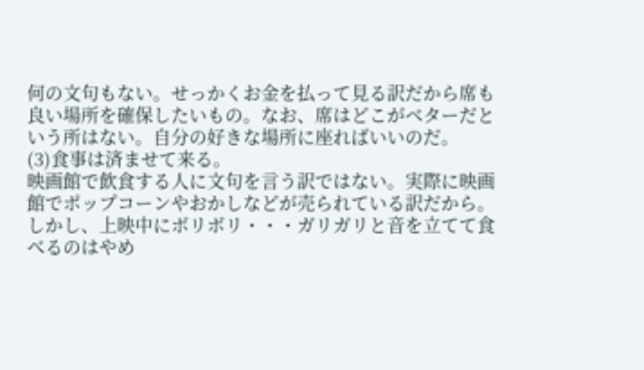何の文句もない。せっかくお金を払って見る訳だから席も良い場所を確保したいもの。なお、席はどこがベターだという所はない。自分の好きな場所に座ればいいのだ。
(3)食事は済ませて来る。
映画館で飲食する人に文句を言う訳ではない。実際に映画館でポップコーンやおかしなどが売られている訳だから。しかし、上映中にボリボリ・・・ガリガリと音を立てて食べるのはやめ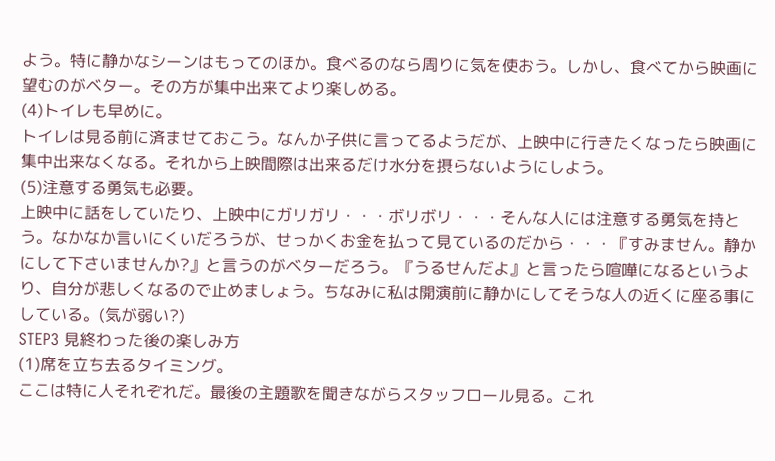よう。特に静かなシーンはもってのほか。食べるのなら周りに気を使おう。しかし、食べてから映画に望むのがベター。その方が集中出来てより楽しめる。
(4)トイレも早めに。
トイレは見る前に済ませておこう。なんか子供に言ってるようだが、上映中に行きたくなったら映画に集中出来なくなる。それから上映間際は出来るだけ水分を摂らないようにしよう。
(5)注意する勇気も必要。
上映中に話をしていたり、上映中にガリガリ・・・ボリボリ・・・そんな人には注意する勇気を持とう。なかなか言いにくいだろうが、せっかくお金を払って見ているのだから・・・『すみません。静かにして下さいませんか?』と言うのがベターだろう。『うるせんだよ』と言ったら喧嘩になるというより、自分が悲しくなるので止めましょう。ちなみに私は開演前に静かにしてそうな人の近くに座る事にしている。(気が弱い?)
STEP3 見終わった後の楽しみ方
(1)席を立ち去るタイミング。
ここは特に人それぞれだ。最後の主題歌を聞きながらスタッフロール見る。これ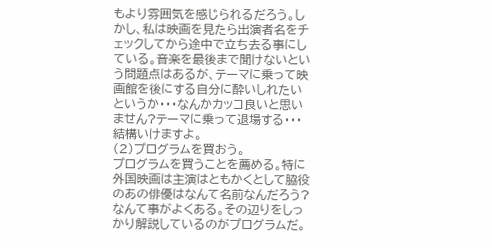もより雰囲気を感じられるだろう。しかし、私は映画を見たら出演者名をチェックしてから途中で立ち去る事にしている。音楽を最後まで聞けないという問題点はあるが、テーマに乗って映画館を後にする自分に酔いしれたいというか・・・なんかカッコ良いと思いません?テーマに乗って退場する・・・結構いけますよ。
(2)プログラムを買おう。
プログラムを買うことを薦める。特に外国映画は主演はともかくとして脇役のあの俳優はなんて名前なんだろう?なんて事がよくある。その辺りをしっかり解説しているのがプログラムだ。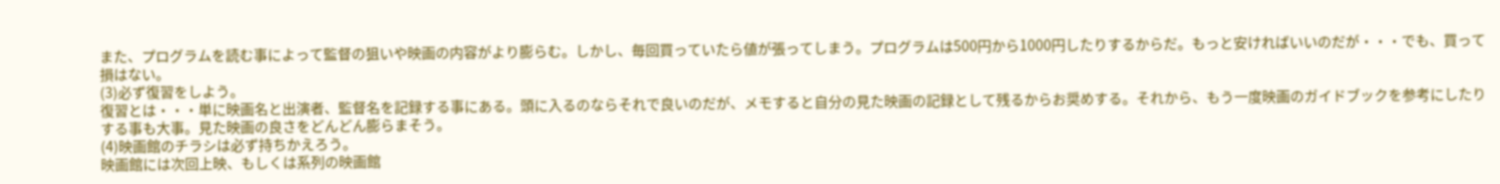また、プログラムを読む事によって監督の狙いや映画の内容がより膨らむ。しかし、毎回買っていたら値が張ってしまう。プログラムは500円から1000円したりするからだ。もっと安ければいいのだが・・・でも、買って損はない。
(3)必ず復習をしよう。
復習とは・・・単に映画名と出演者、監督名を記録する事にある。頭に入るのならそれで良いのだが、メモすると自分の見た映画の記録として残るからお奨めする。それから、もう一度映画のガイドブックを参考にしたりする事も大事。見た映画の良さをどんどん膨らまそう。
(4)映画館のチラシは必ず持ちかえろう。
映画館には次回上映、もしくは系列の映画館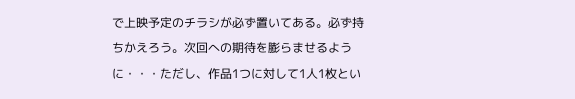で上映予定のチラシが必ず置いてある。必ず持ちかえろう。次回への期待を膨らませるように・・・ただし、作品1つに対して1人1枚とい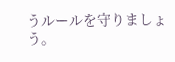うルールを守りましょう。